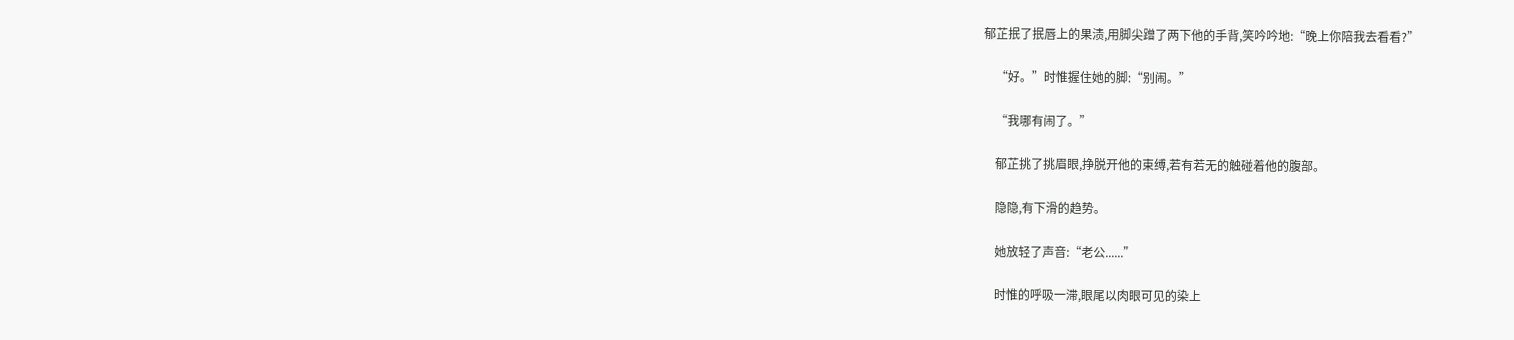郁芷抿了抿唇上的果渍,用脚尖蹭了两下他的手背,笑吟吟地:“晚上你陪我去看看?”

    “好。”时惟握住她的脚:“别闹。”

    “我哪有闹了。”

    郁芷挑了挑眉眼,挣脱开他的束缚,若有若无的触碰着他的腹部。

    隐隐,有下滑的趋势。

    她放轻了声音:“老公......”

    时惟的呼吸一滞,眼尾以肉眼可见的染上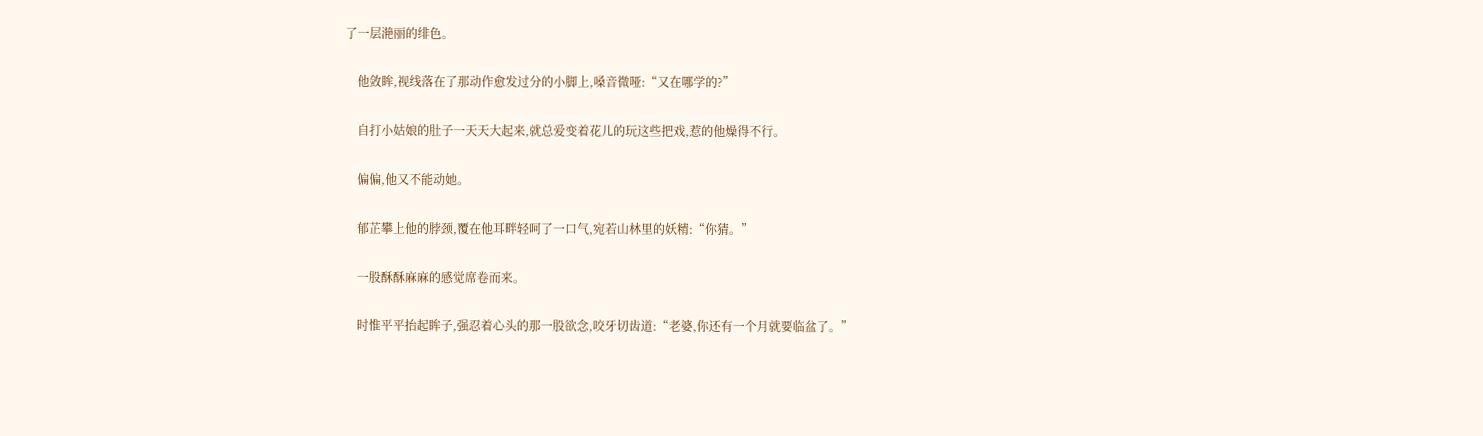了一层滟丽的绯色。

    他敛眸,视线落在了那动作愈发过分的小脚上,嗓音微哑:“又在哪学的?”

    自打小姑娘的肚子一天天大起来,就总爱变着花儿的玩这些把戏,惹的他燥得不行。

    偏偏,他又不能动她。

    郁芷攀上他的脖颈,覆在他耳畔轻呵了一口气,宛若山林里的妖精:“你猜。”

    一股酥酥麻麻的感觉席卷而来。

    时惟平平抬起眸子,强忍着心头的那一股欲念,咬牙切齿道:“老婆,你还有一个月就要临盆了。”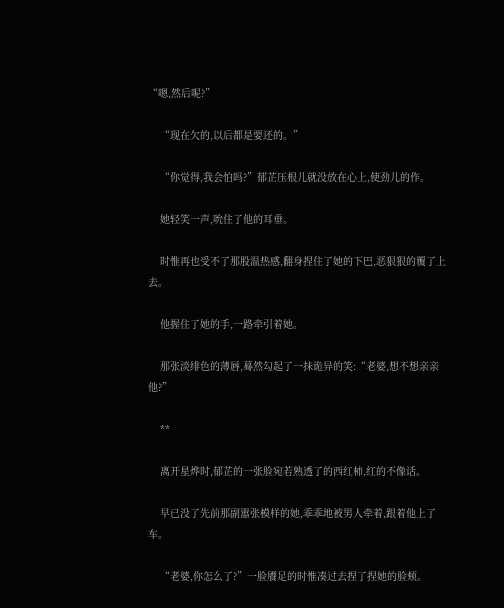“嗯,然后呢?”

    “现在欠的,以后都是要还的。”

    “你觉得,我会怕吗?”郁芷压根儿就没放在心上,使劲儿的作。

    她轻笑一声,吮住了他的耳垂。

    时惟再也受不了那股温热感,翻身捏住了她的下巴,恶狠狠的覆了上去。

    他握住了她的手,一路牵引着她。

    那张淡绯色的薄唇,蓦然勾起了一抹诡异的笑:“老婆,想不想亲亲他?”

    **

    离开星烨时,郁芷的一张脸宛若熟透了的西红柿,红的不像话。

    早已没了先前那副嚣张模样的她,乖乖地被男人牵着,跟着他上了车。

    “老婆,你怎么了?”一脸餍足的时惟凑过去捏了捏她的脸颊。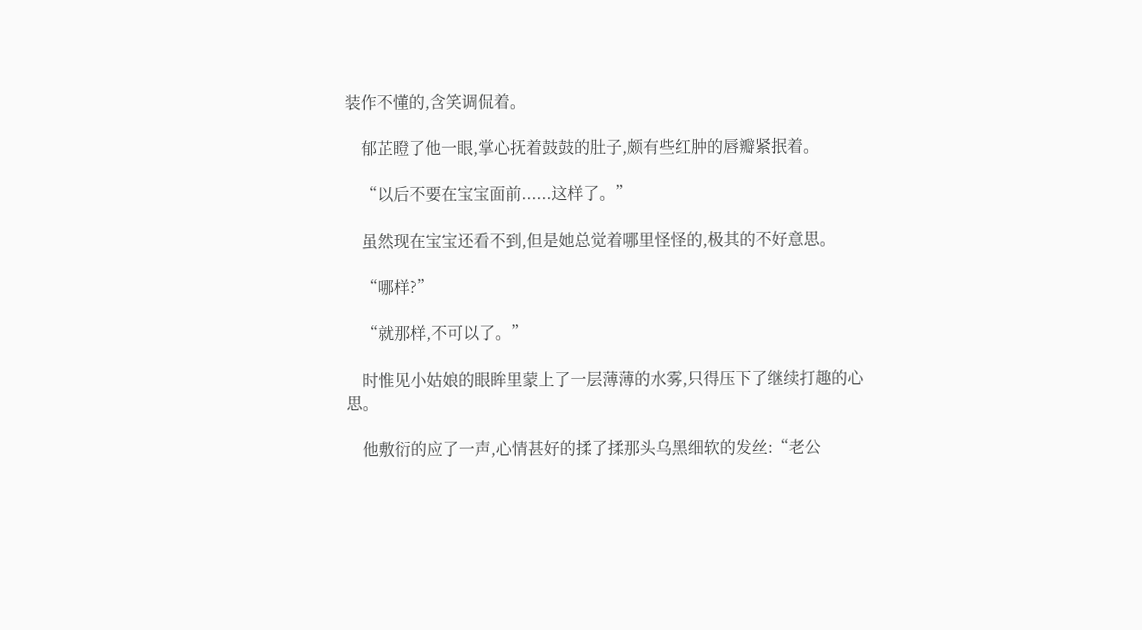装作不懂的,含笑调侃着。

    郁芷瞪了他一眼,掌心抚着鼓鼓的肚子,颇有些红肿的唇瓣紧抿着。

    “以后不要在宝宝面前......这样了。”

    虽然现在宝宝还看不到,但是她总觉着哪里怪怪的,极其的不好意思。

    “哪样?”

    “就那样,不可以了。”

    时惟见小姑娘的眼眸里蒙上了一层薄薄的水雾,只得压下了继续打趣的心思。

    他敷衍的应了一声,心情甚好的揉了揉那头乌黑细软的发丝:“老公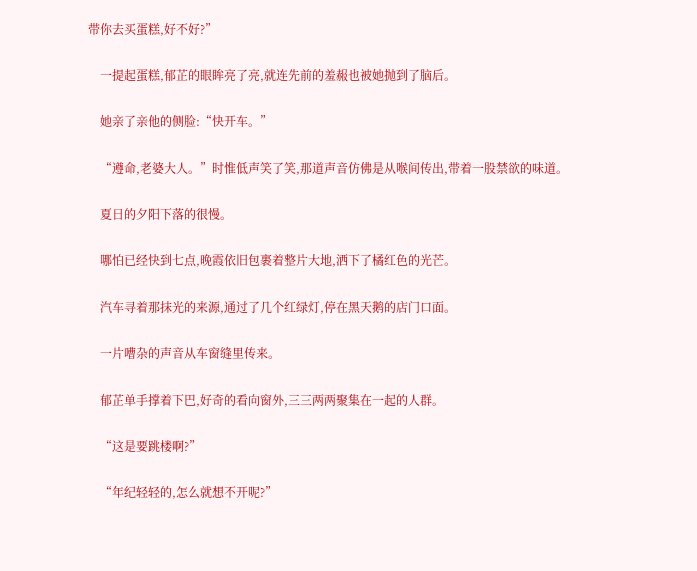带你去买蛋糕,好不好?”

    一提起蛋糕,郁芷的眼眸亮了亮,就连先前的羞赧也被她抛到了脑后。

    她亲了亲他的侧脸:“快开车。”

    “遵命,老婆大人。”时惟低声笑了笑,那道声音仿佛是从喉间传出,带着一股禁欲的味道。

    夏日的夕阳下落的很慢。

    哪怕已经快到七点,晚霞依旧包裹着整片大地,洒下了橘红色的光芒。

    汽车寻着那抹光的来源,通过了几个红绿灯,停在黑天鹅的店门口面。

    一片嘈杂的声音从车窗缝里传来。

    郁芷单手撑着下巴,好奇的看向窗外,三三两两聚集在一起的人群。

    “这是要跳楼啊?”

    “年纪轻轻的,怎么就想不开呢?”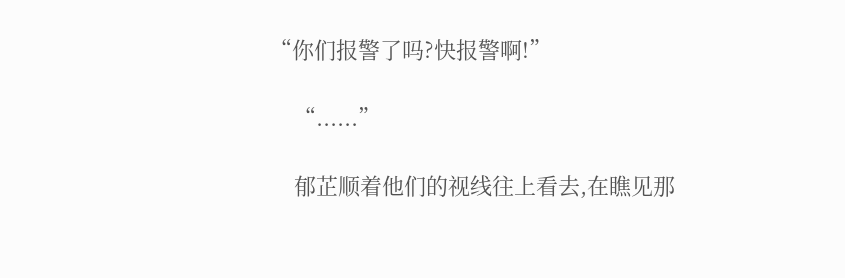“你们报警了吗?快报警啊!”

    “......”

    郁芷顺着他们的视线往上看去,在瞧见那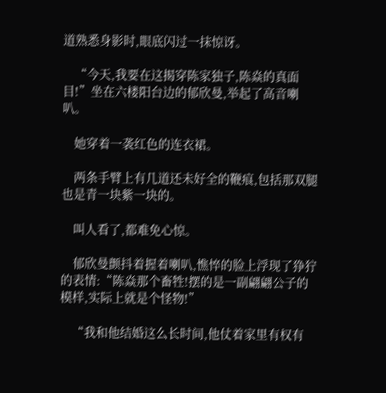道熟悉身影时,眼底闪过一抹惊讶。

    “今天,我要在这揭穿陈家独子,陈焱的真面目!”坐在六楼阳台边的郁欣曼,举起了高音喇叭。

    她穿着一袭红色的连衣裙。

    两条手臂上有几道还未好全的鞭痕,包括那双腿也是青一块紫一块的。

    叫人看了,都难免心惊。

    郁欣曼颤抖着握着喇叭,憔悴的脸上浮现了狰狞的表情:“陈焱那个畜牲!摆的是一副翩翩公子的模样,实际上就是个怪物!”

    “我和他结婚这么长时间,他仗着家里有权有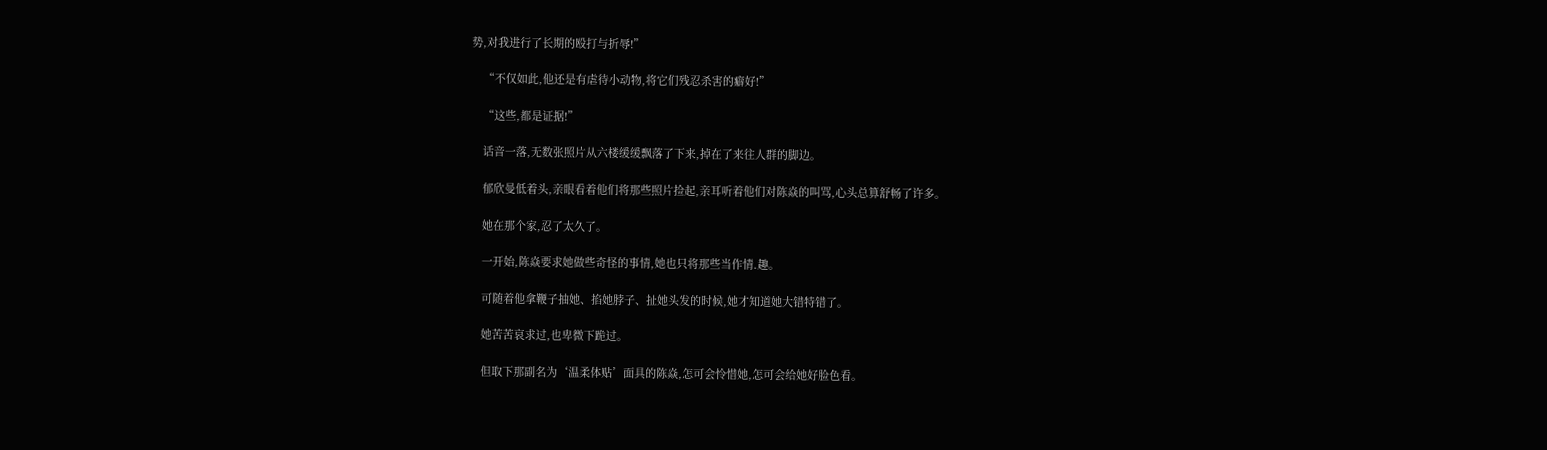势,对我进行了长期的殴打与折辱!”

    “不仅如此,他还是有虐待小动物,将它们残忍杀害的癖好!”

    “这些,都是证据!”

    话音一落,无数张照片从六楼缓缓飘落了下来,掉在了来往人群的脚边。

    郁欣曼低着头,亲眼看着他们将那些照片捡起,亲耳听着他们对陈焱的叫骂,心头总算舒畅了许多。

    她在那个家,忍了太久了。

    一开始,陈焱要求她做些奇怪的事情,她也只将那些当作情.趣。

    可随着他拿鞭子抽她、掐她脖子、扯她头发的时候,她才知道她大错特错了。

    她苦苦哀求过,也卑微下跪过。

    但取下那副名为‘温柔体贴’面具的陈焱,怎可会怜惜她,怎可会给她好脸色看。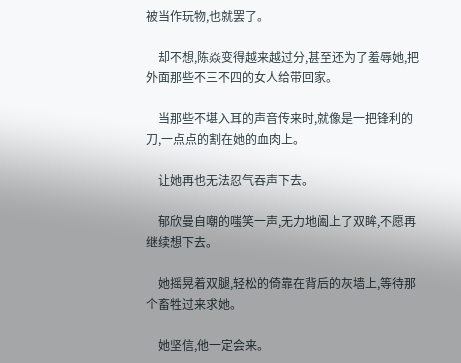被当作玩物,也就罢了。

    却不想,陈焱变得越来越过分,甚至还为了羞辱她,把外面那些不三不四的女人给带回家。

    当那些不堪入耳的声音传来时,就像是一把锋利的刀,一点点的割在她的血肉上。

    让她再也无法忍气吞声下去。

    郁欣曼自嘲的嗤笑一声,无力地阖上了双眸,不愿再继续想下去。

    她摇晃着双腿,轻松的倚靠在背后的灰墙上,等待那个畜牲过来求她。

    她坚信,他一定会来。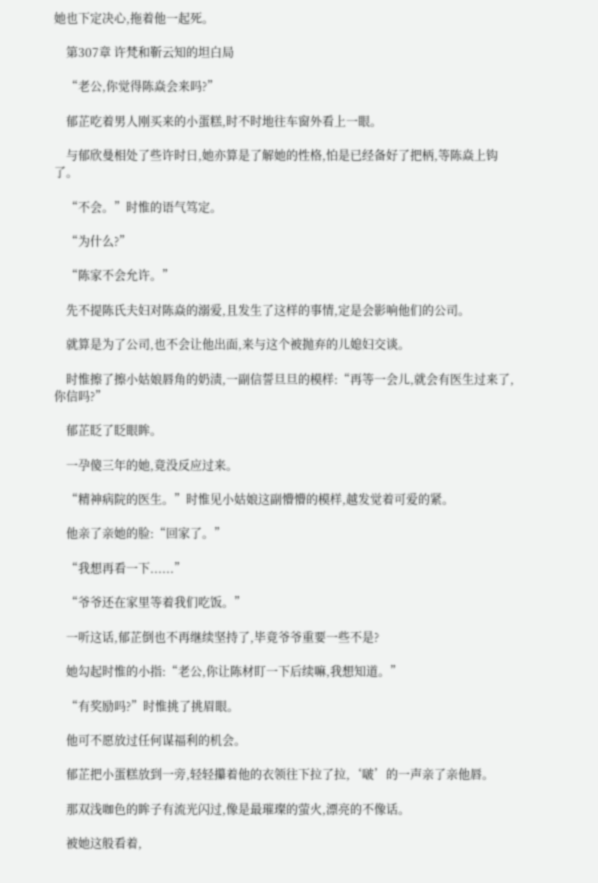她也下定决心,拖着他一起死。

    第307章 许梵和靳云知的坦白局

    “老公,你觉得陈焱会来吗?”

    郁芷吃着男人刚买来的小蛋糕,时不时地往车窗外看上一眼。

    与郁欣曼相处了些许时日,她亦算是了解她的性格,怕是已经备好了把柄,等陈焱上钩了。

    “不会。”时惟的语气笃定。

    “为什么?”

    “陈家不会允许。”

    先不提陈氏夫妇对陈焱的溺爱,且发生了这样的事情,定是会影响他们的公司。

    就算是为了公司,也不会让他出面,来与这个被抛弃的儿媳妇交谈。

    时惟擦了擦小姑娘唇角的奶渍,一副信誓旦旦的模样:“再等一会儿,就会有医生过来了,你信吗?”

    郁芷眨了眨眼眸。

    一孕傻三年的她,竟没反应过来。

    “精神病院的医生。”时惟见小姑娘这副懵懵的模样,越发觉着可爱的紧。

    他亲了亲她的脸:“回家了。”

    “我想再看一下......”

    “爷爷还在家里等着我们吃饭。”

    一听这话,郁芷倒也不再继续坚持了,毕竟爷爷重要一些不是?

    她勾起时惟的小指:“老公,你让陈材盯一下后续嘛,我想知道。”

    “有奖励吗?”时惟挑了挑眉眼。

    他可不愿放过任何谋福利的机会。

    郁芷把小蛋糕放到一旁,轻轻攥着他的衣领往下拉了拉,‘啵’的一声亲了亲他唇。

    那双浅咖色的眸子有流光闪过,像是最璀璨的萤火,漂亮的不像话。

    被她这般看着,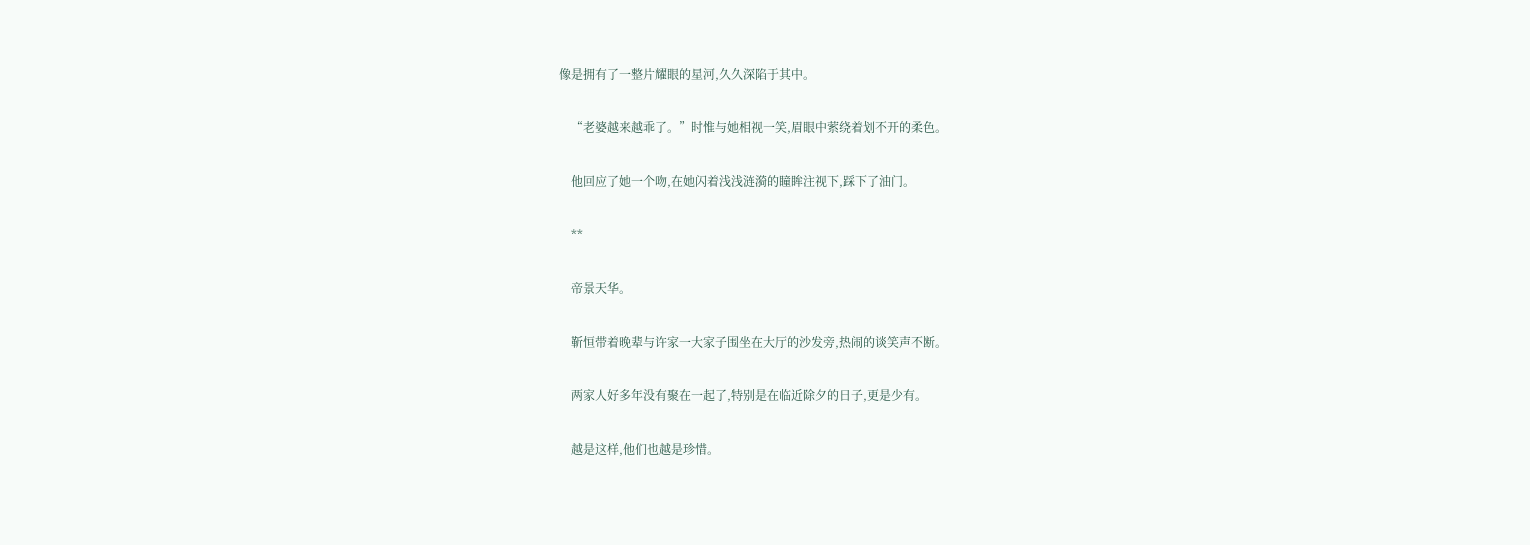像是拥有了一整片耀眼的星河,久久深陷于其中。

    “老婆越来越乖了。”时惟与她相视一笑,眉眼中萦绕着划不开的柔色。

    他回应了她一个吻,在她闪着浅浅涟漪的瞳眸注视下,踩下了油门。

    **

    帝景天华。

    靳恒带着晚辈与许家一大家子围坐在大厅的沙发旁,热闹的谈笑声不断。

    两家人好多年没有聚在一起了,特别是在临近除夕的日子,更是少有。

    越是这样,他们也越是珍惜。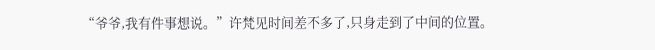“爷爷,我有件事想说。”许梵见时间差不多了,只身走到了中间的位置。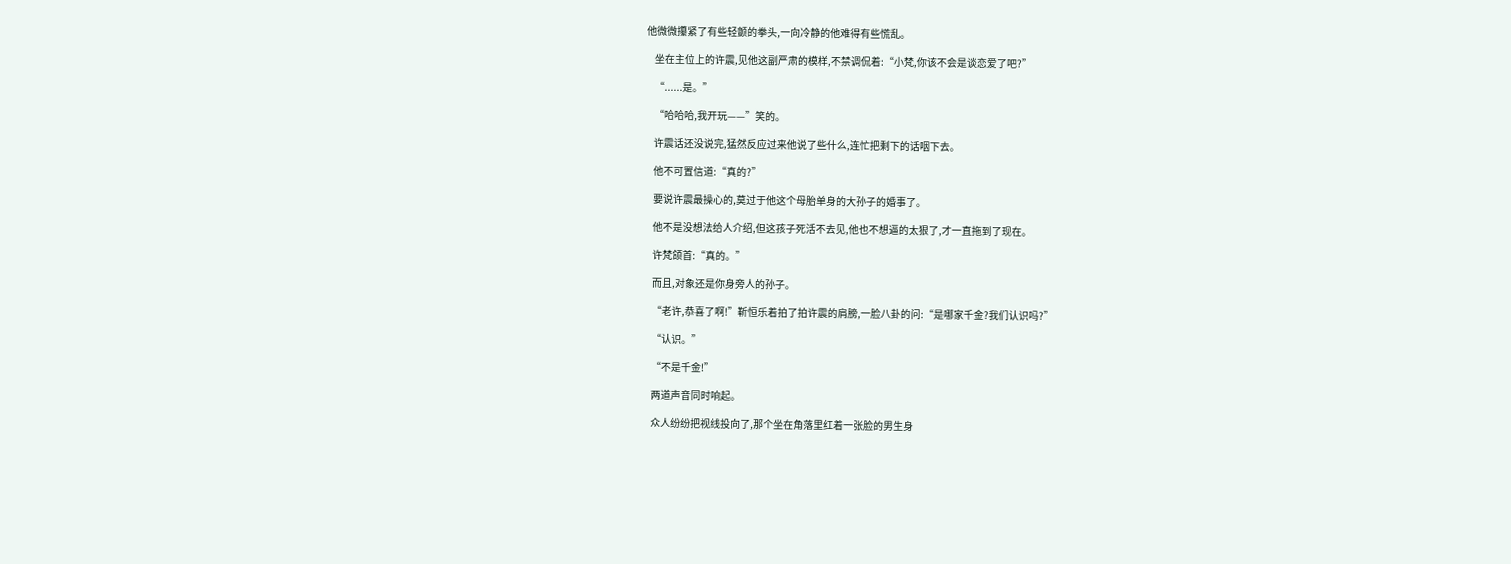他微微攥紧了有些轻颤的拳头,一向冷静的他难得有些慌乱。

    坐在主位上的许震,见他这副严肃的模样,不禁调侃着:“小梵,你该不会是谈恋爱了吧?”

    “......是。”

    “哈哈哈,我开玩——”笑的。

    许震话还没说完,猛然反应过来他说了些什么,连忙把剩下的话咽下去。

    他不可置信道:“真的?”

    要说许震最操心的,莫过于他这个母胎单身的大孙子的婚事了。

    他不是没想法给人介绍,但这孩子死活不去见,他也不想逼的太狠了,才一直拖到了现在。

    许梵颌首:“真的。”

    而且,对象还是你身旁人的孙子。

    “老许,恭喜了啊!”靳恒乐着拍了拍许震的肩膀,一脸八卦的问:“是哪家千金?我们认识吗?”

    “认识。”

    “不是千金!”

    两道声音同时响起。

    众人纷纷把视线投向了,那个坐在角落里红着一张脸的男生身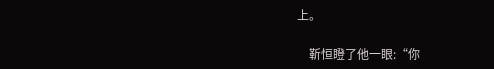上。

    靳恒瞪了他一眼:“你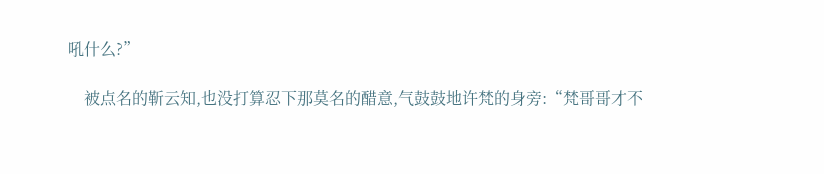吼什么?”

    被点名的靳云知,也没打算忍下那莫名的醋意,气鼓鼓地许梵的身旁:“梵哥哥才不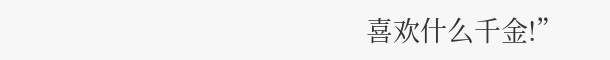喜欢什么千金!”